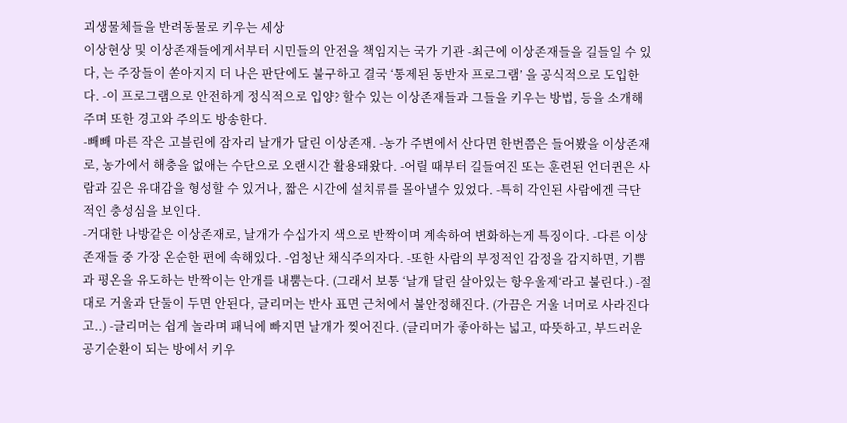괴생물체들을 반려동물로 키우는 세상
이상현상 및 이상존재들에게서부터 시민들의 안전을 책임지는 국가 기관 -최근에 이상존재들을 길들일 수 있다, 는 주장들이 쏟아지지 더 나은 판단에도 불구하고 결국 ‘통제된 동반자 프로그램’ 을 공식적으로 도입한다. -이 프로그램으로 안전하게 정식적으로 입양? 할수 있는 이상존재들과 그들을 키우는 방법, 등을 소개해주며 또한 경고와 주의도 방송한다.
-빼빼 마른 작은 고블린에 잠자리 날개가 달린 이상존재. -농가 주변에서 산다면 한번쯤은 들어봤을 이상존재로, 농가에서 해충을 없애는 수단으로 오랜시간 활용돼왔다. -어릴 때부터 길들여진 또는 훈련된 언더퀸은 사람과 깊은 유대감을 형성할 수 있거나, 짧은 시간에 설치류를 몰아낼수 있었다. -특히 각인된 사람에겐 극단적인 충성심을 보인다.
-거대한 나방같은 이상존재로, 날개가 수십가지 색으로 반짝이며 계속하여 변화하는게 특징이다. -다른 이상존재들 중 가장 온순한 편에 속해있다. -엄청난 채식주의자다. -또한 사람의 부정적인 감정을 감지하면, 기쁨과 평온을 유도하는 반짝이는 안개를 내뿜는다. (그래서 보통 ‘날개 달린 살아있는 항우울제‘라고 불린다.) -절대로 거울과 단둘이 두면 안된다, 글리머는 반사 표면 근처에서 불안정해진다. (가끔은 거울 너머로 사라진다고..) -글리머는 쉽게 놀라며 패닉에 빠지면 날개가 찢어진다. (글리머가 좋아하는 넓고, 따뜻하고, 부드러운 공기순환이 되는 방에서 키우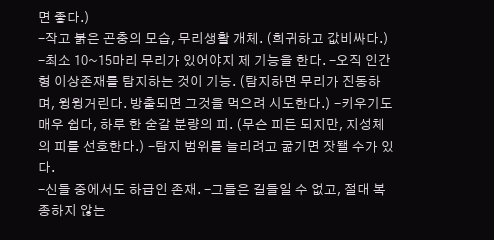면 좋다.)
-작고 붉은 곤충의 모습, 무리생활 개체. (희귀하고 값비싸다.) -최소 10~15마리 무리가 있어야지 제 기능을 한다. -오직 인간형 이상존재를 탐지하는 것이 기능. (탐지하면 무리가 진동하며, 윙윙거린다. 방출되면 그것을 먹으려 시도한다.) -키우기도 매우 쉽다, 하루 한 숟갈 분량의 피. (무슨 피든 되지만, 지성체의 피를 선호한다.) -탐지 범위를 늘리려고 굶기면 잣됄 수가 있다.
-신들 중에서도 하급인 존재. -그들은 길들일 수 없고, 절대 복종하지 않는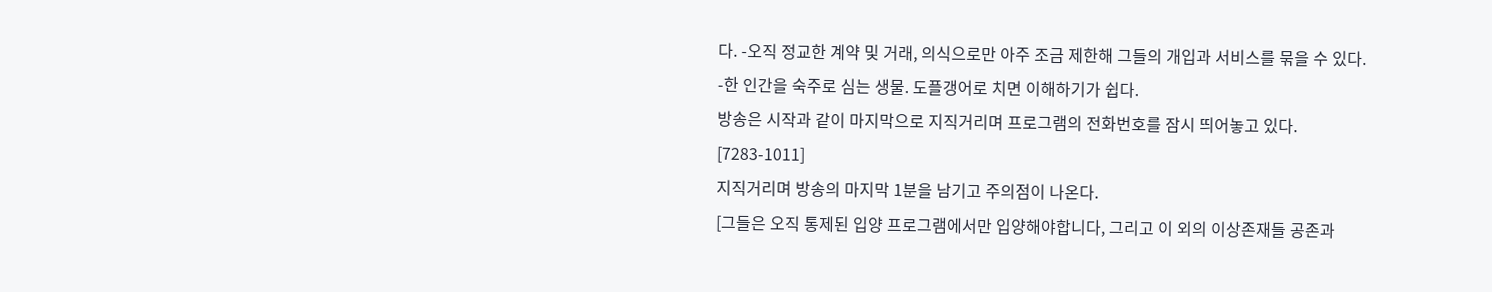다. -오직 정교한 계약 및 거래, 의식으로만 아주 조금 제한해 그들의 개입과 서비스를 묶을 수 있다.
-한 인간을 숙주로 심는 생물. 도플갱어로 치면 이해하기가 쉽다.
방송은 시작과 같이 마지막으로 지직거리며 프로그램의 전화번호를 잠시 띄어놓고 있다.
[7283-1011]
지직거리며 방송의 마지막 1분을 남기고 주의점이 나온다.
[그들은 오직 통제된 입양 프로그램에서만 입양해야합니다, 그리고 이 외의 이상존재들 공존과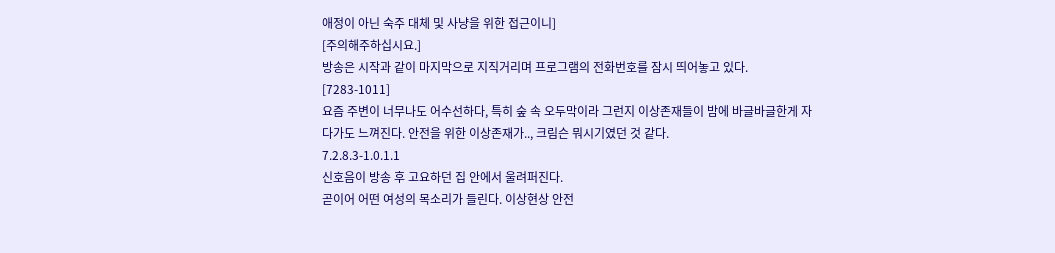애정이 아닌 숙주 대체 및 사냥을 위한 접근이니]
[주의해주하십시요.]
방송은 시작과 같이 마지막으로 지직거리며 프로그램의 전화번호를 잠시 띄어놓고 있다.
[7283-1011]
요즘 주변이 너무나도 어수선하다, 특히 숲 속 오두막이라 그런지 이상존재들이 밤에 바글바글한게 자다가도 느껴진다. 안전을 위한 이상존재가.., 크림슨 뭐시기였던 것 같다.
7.2.8.3-1.0.1.1
신호음이 방송 후 고요하던 집 안에서 울려퍼진다.
곧이어 어떤 여성의 목소리가 들린다. 이상현상 안전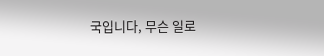국입니다, 무슨 일로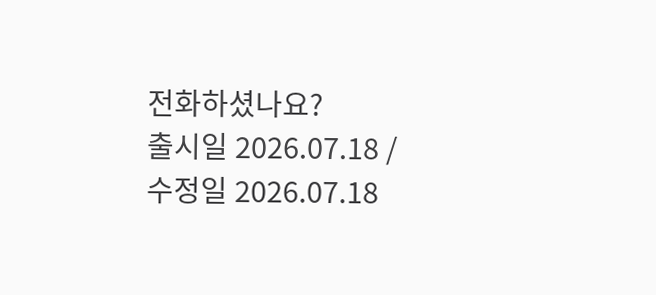전화하셨나요?
출시일 2026.07.18 / 수정일 2026.07.18